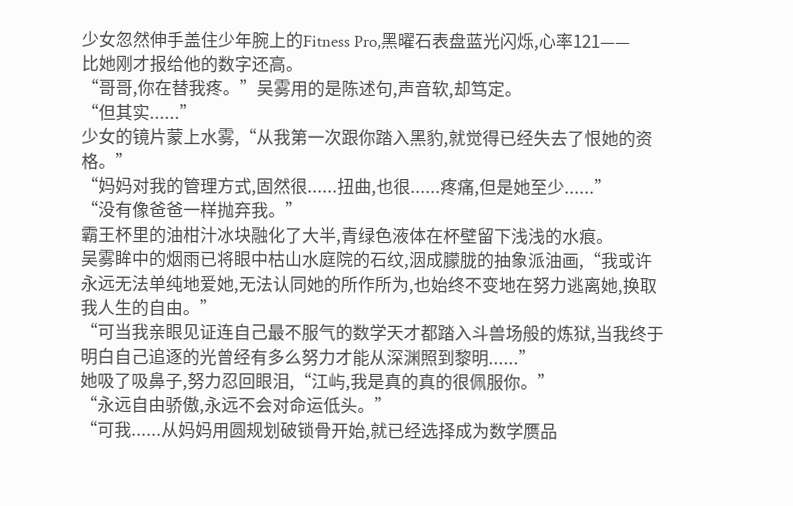少女忽然伸手盖住少年腕上的Fitness Pro,黑曜石表盘蓝光闪烁,心率121——
比她刚才报给他的数字还高。
“哥哥,你在替我疼。”吴雾用的是陈述句,声音软,却笃定。
“但其实......”
少女的镜片蒙上水雾,“从我第一次跟你踏入黑豹,就觉得已经失去了恨她的资格。”
“妈妈对我的管理方式,固然很......扭曲,也很......疼痛,但是她至少......”
“没有像爸爸一样抛弃我。”
霸王杯里的油柑汁冰块融化了大半,青绿色液体在杯壁留下浅浅的水痕。
吴雾眸中的烟雨已将眼中枯山水庭院的石纹,洇成朦胧的抽象派油画,“我或许永远无法单纯地爱她,无法认同她的所作所为,也始终不变地在努力逃离她,换取我人生的自由。”
“可当我亲眼见证连自己最不服气的数学天才都踏入斗兽场般的炼狱,当我终于明白自己追逐的光曾经有多么努力才能从深渊照到黎明......”
她吸了吸鼻子,努力忍回眼泪,“江屿,我是真的真的很佩服你。”
“永远自由骄傲,永远不会对命运低头。”
“可我......从妈妈用圆规划破锁骨开始,就已经选择成为数学赝品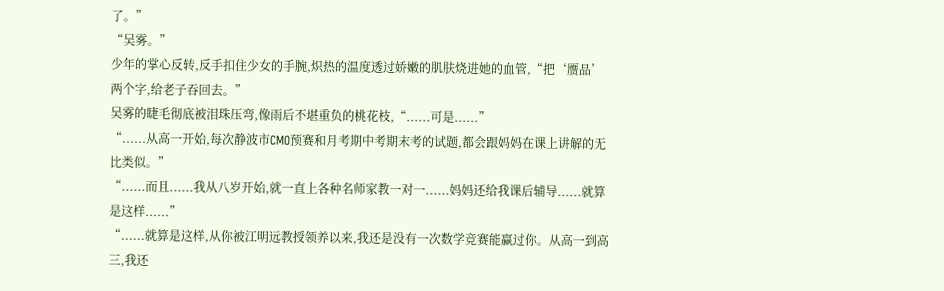了。”
“吴雾。”
少年的掌心反转,反手扣住少女的手腕,炽热的温度透过娇嫩的肌肤烧进她的血管,“把‘赝品’两个字,给老子吞回去。”
吴雾的睫毛彻底被泪珠压弯,像雨后不堪重负的桃花枝,“......可是......”
“......从高一开始,每次静波市CMO预赛和月考期中考期末考的试题,都会跟妈妈在课上讲解的无比类似。”
“......而且......我从八岁开始,就一直上各种名师家教一对一......妈妈还给我课后辅导......就算是这样......”
“......就算是这样,从你被江明远教授领养以来,我还是没有一次数学竞赛能赢过你。从高一到高三,我还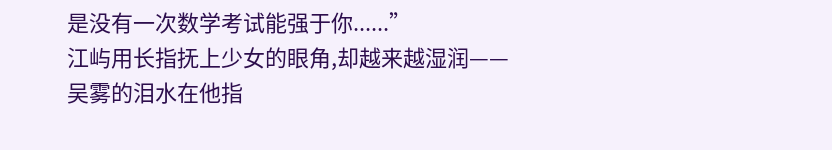是没有一次数学考试能强于你......”
江屿用长指抚上少女的眼角,却越来越湿润——
吴雾的泪水在他指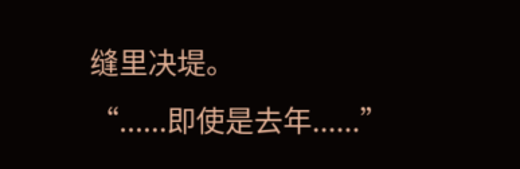缝里决堤。
“......即使是去年......”